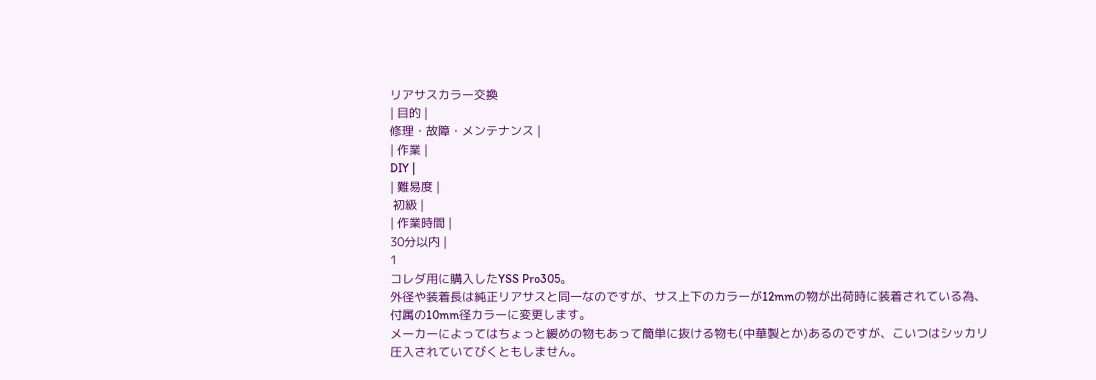リアサスカラー交換
| 目的 |
修理・故障・メンテナンス |
| 作業 |
DIY |
| 難易度 |
 初級 |
| 作業時間 |
30分以内 |
1
コレダ用に購入したYSS Pro305。
外径や装着長は純正リアサスと同一なのですが、サス上下のカラーが12mmの物が出荷時に装着されている為、付属の10mm径カラーに変更します。
メーカーによってはちょっと緩めの物もあって簡単に抜ける物も(中華製とか)あるのですが、こいつはシッカリ圧入されていてびくともしません。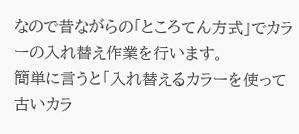なので昔ながらの「ところてん方式」でカラーの入れ替え作業を行います。
簡単に言うと「入れ替えるカラーを使って古いカラ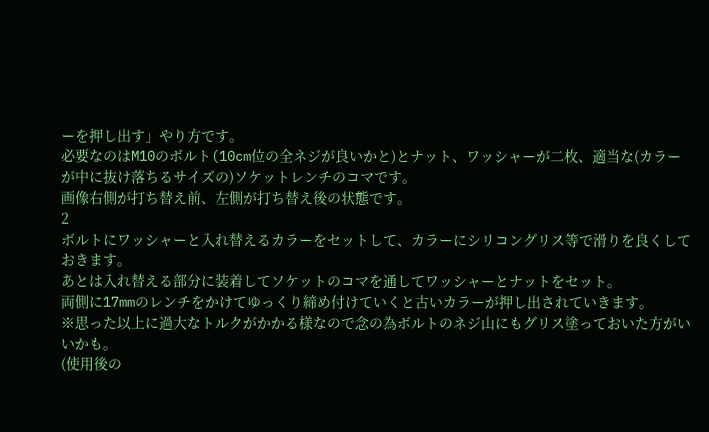ーを押し出す」やり方です。
必要なのはM10のボルト(10cm位の全ネジが良いかと)とナット、ワッシャーが二枚、適当な(カラーが中に抜け落ちるサイズの)ソケットレンチのコマです。
画像右側が打ち替え前、左側が打ち替え後の状態です。
2
ボルトにワッシャーと入れ替えるカラーをセットして、カラーにシリコングリス等で滑りを良くしておきます。
あとは入れ替える部分に装着してソケットのコマを通してワッシャーとナットをセット。
両側に17mmのレンチをかけてゆっくり締め付けていくと古いカラーが押し出されていきます。
※思った以上に過大なトルクがかかる様なので念の為ボルトのネジ山にもグリス塗っておいた方がいいかも。
(使用後の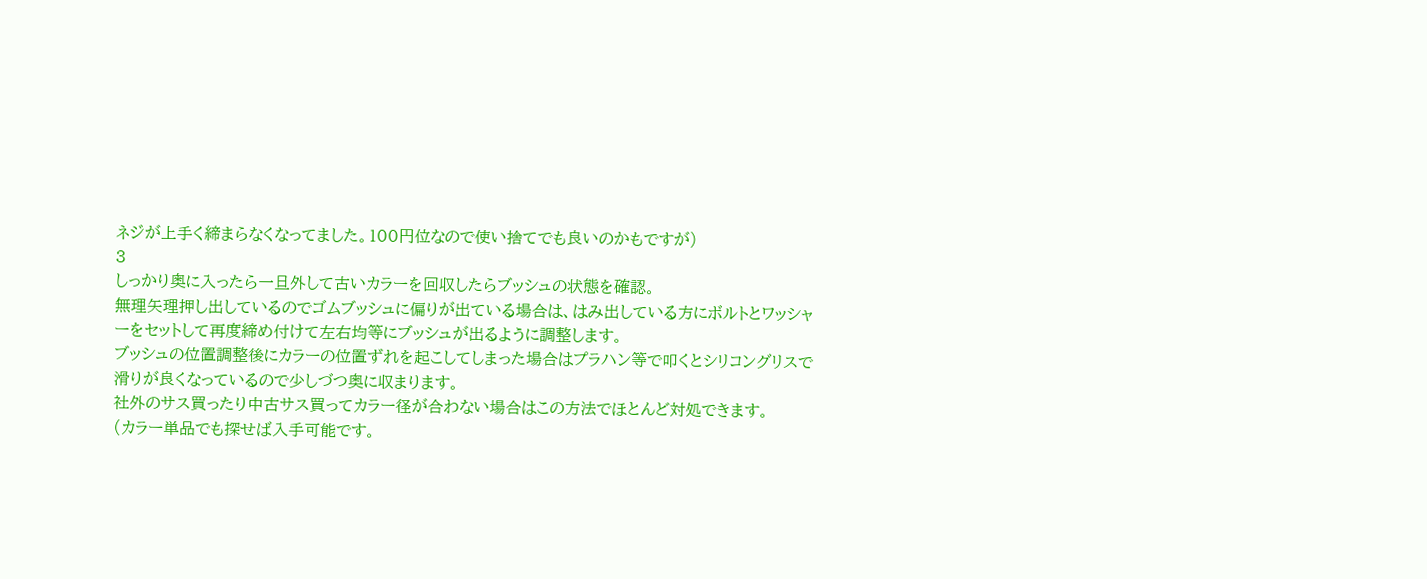ネジが上手く締まらなくなってました。100円位なので使い捨てでも良いのかもですが)
3
しっかり奥に入ったら一旦外して古いカラーを回収したらブッシュの状態を確認。
無理矢理押し出しているのでゴムブッシュに偏りが出ている場合は、はみ出している方にボルトとワッシャーをセットして再度締め付けて左右均等にブッシュが出るように調整します。
ブッシュの位置調整後にカラーの位置ずれを起こしてしまった場合はプラハン等で叩くとシリコングリスで滑りが良くなっているので少しづつ奥に収まります。
社外のサス買ったり中古サス買ってカラー径が合わない場合はこの方法でほとんど対処できます。
(カラー単品でも探せば入手可能です。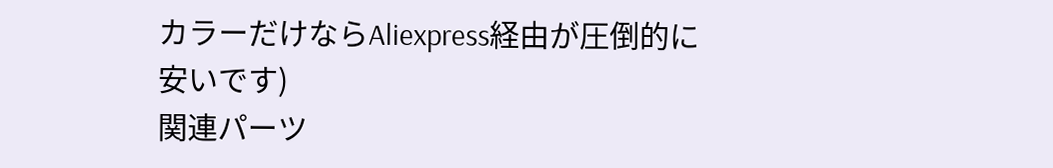カラーだけならAliexpress経由が圧倒的に安いです)
関連パーツ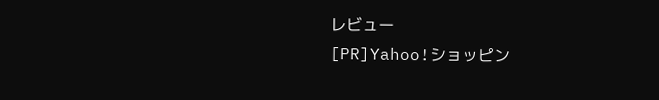レビュー
[PR]Yahoo!ショッピン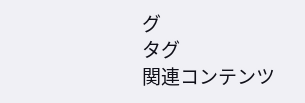グ
タグ
関連コンテンツ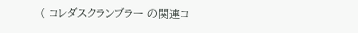( コレダスクランブラー の関連コ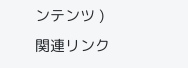ンテンツ )
関連リンク